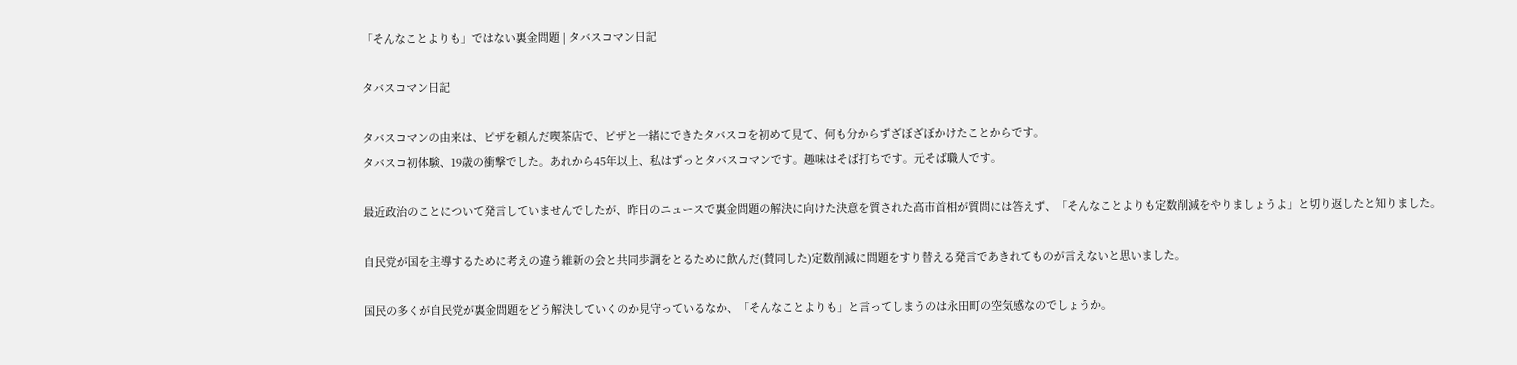「そんなことよりも」ではない裏金問題 | タバスコマン日記

タバスコマン日記

タバスコマンの由来は、ピザを頼んだ喫茶店で、ピザと一緒にできたタバスコを初めて見て、何も分からずざぼざぼかけたことからです。
タバスコ初体験、19歳の衝撃でした。あれから45年以上、私はずっとタバスコマンです。趣味はそば打ちです。元そば職人です。

最近政治のことについて発言していませんでしたが、昨日のニュースで裏金問題の解決に向けた決意を質された高市首相が質問には答えず、「そんなことよりも定数削減をやりましょうよ」と切り返したと知りました。

自民党が国を主導するために考えの違う維新の会と共同歩調をとるために飲んだ(賛同した)定数削減に問題をすり替える発言であきれてものが言えないと思いました。

国民の多くが自民党が裏金問題をどう解決していくのか見守っているなか、「そんなことよりも」と言ってしまうのは永田町の空気感なのでしょうか。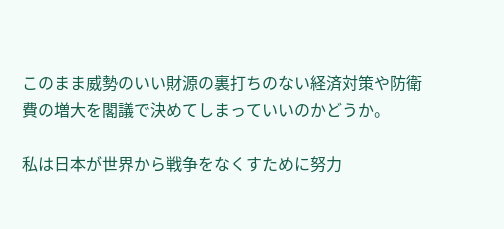このまま威勢のいい財源の裏打ちのない経済対策や防衛費の増大を閣議で決めてしまっていいのかどうか。

私は日本が世界から戦争をなくすために努力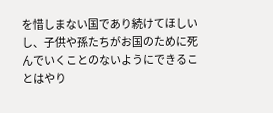を惜しまない国であり続けてほしいし、子供や孫たちがお国のために死んでいくことのないようにできることはやり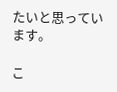たいと思っています。

こ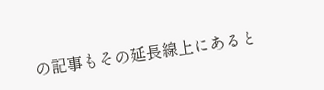の記事もその延長線上にあると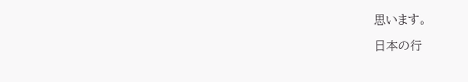思います。

日本の行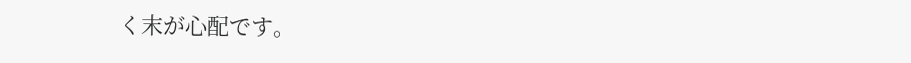く末が心配です。